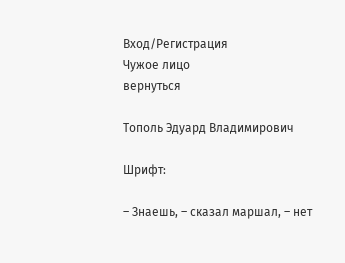Вход/Регистрация
Чужое лицо
вернуться

Тополь Эдуард Владимирович

Шрифт:

– Знаешь, – сказал маршал, – нет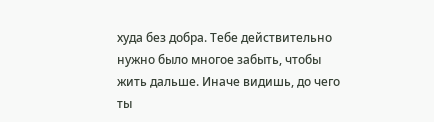худа без добра. Тебе действительно нужно было многое забыть, чтобы жить дальше. Иначе видишь, до чего ты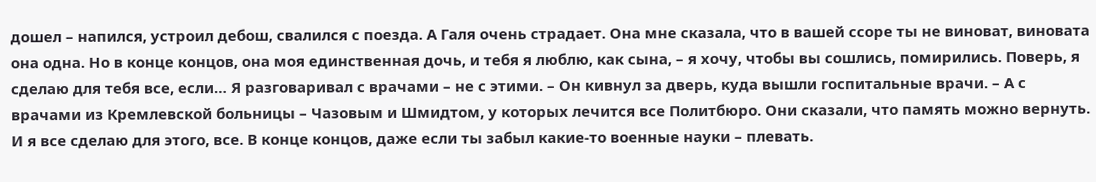дошел – напился, устроил дебош, свалился с поезда. А Галя очень страдает. Она мне сказала, что в вашей ссоре ты не виноват, виновата она одна. Но в конце концов, она моя единственная дочь, и тебя я люблю, как сына, – я хочу, чтобы вы сошлись, помирились. Поверь, я сделаю для тебя все, если… Я разговаривал с врачами – не с этими. – Он кивнул за дверь, куда вышли госпитальные врачи. – А с врачами из Кремлевской больницы – Чазовым и Шмидтом, у которых лечится все Политбюро. Они сказали, что память можно вернуть. И я все сделаю для этого, все. В конце концов, даже если ты забыл какие-то военные науки – плевать.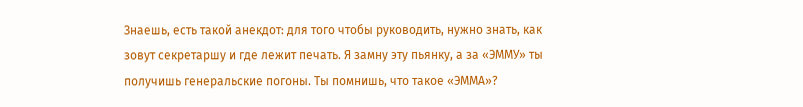Знаешь, есть такой анекдот: для того чтобы руководить, нужно знать, как зовут секретаршу и где лежит печать. Я замну эту пьянку, а за «ЭММУ» ты получишь генеральские погоны. Ты помнишь, что такое «ЭММА»?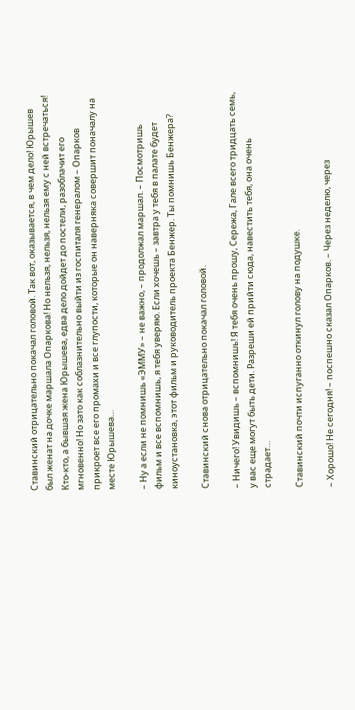Ставинский отрицательно покачал головой. Так вот, оказывается, в чем дело! Юрышев был женат на дочке маршала Опаркова! Но нельзя, нельзя, нельзя ему с ней встречаться! Кто-кто, а бывшая жена Юрышева, едва дело дойдет до постели, разоблачит его мгновенно! Но зато как соблазнительно выйти из госпиталя генералом – Опарков прикроет все его промахи и все глупости, которые он наверняка совершит поначалу на месте Юрышева…

– Ну а если не помнишь «ЭММУ» – не важно, – продолжал маршал. – Посмотришь фильм и все вспомнишь, я тебя уверяю. Если хочешь – завтра у тебя в палате будет киноустановка, этот фильм и руководитель проекта Бенжер. Ты помнишь Бенжера?

Ставинский снова отрицательно покачал головой.

– Ничего! Увидишь – вспомнишь! Я тебя очень прошу, Сережа, Гале всего тридцать семь, у вас еще могут быть дети. Разреши ей прийти сюда, навестить тебя, она очень страдает…

Ставинский почти испуганно откинул голову на подушке.

– Хорошо! Не сегодня! – поспешно сказал Опарков. – Через неделю, через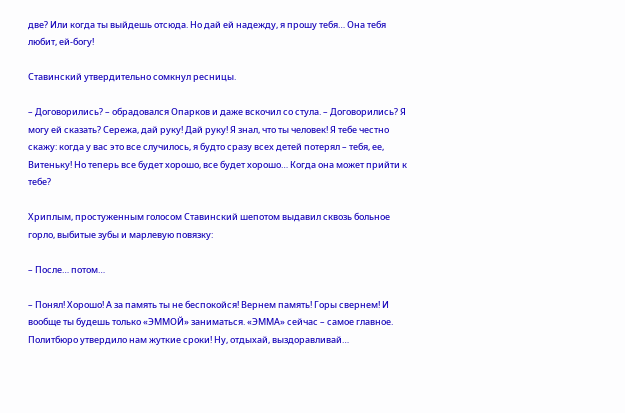две? Или когда ты выйдешь отсюда. Но дай ей надежду, я прошу тебя… Она тебя любит, ей-богу!

Ставинский утвердительно сомкнул ресницы.

– Договорились? – обрадовался Опарков и даже вскочил со стула. – Договорились? Я могу ей сказать? Сережа, дай руку! Дай руку! Я знал, что ты человек! Я тебе честно скажу: когда у вас это все случилось, я будто сразу всех детей потерял – тебя, ее, Витеньку! Но теперь все будет хорошо, все будет хорошо… Когда она может прийти к тебе?

Хриплым, простуженным голосом Ставинский шепотом выдавил сквозь больное горло, выбитые зубы и марлевую повязку:

– После… потом…

– Понял! Хорошо! А за память ты не беспокойся! Вернем память! Горы свернем! И вообще ты будешь только «ЭММОЙ» заниматься. «ЭММА» сейчас – самое главное. Политбюро утвердило нам жуткие сроки! Ну, отдыхай, выздоравливай…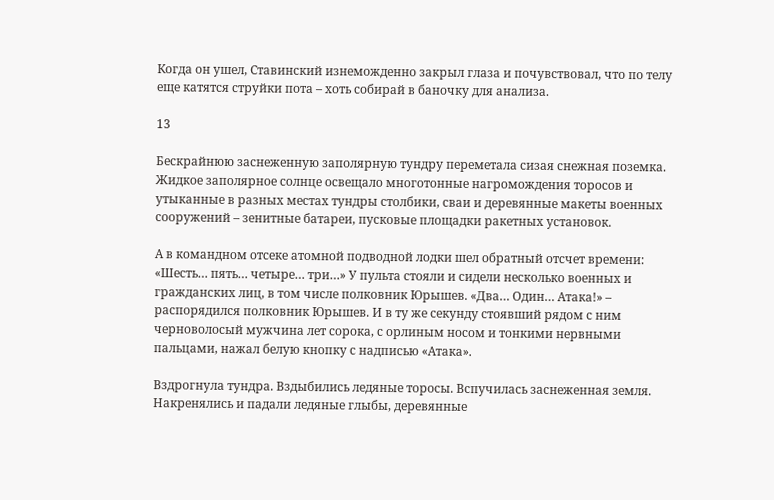Когда он ушел, Ставинский изнеможденно закрыл глаза и почувствовал, что по телу еще катятся струйки пота – хоть собирай в баночку для анализа.

13

Бескрайнюю заснеженную заполярную тундру переметала сизая снежная поземка. Жидкое заполярное солнце освещало многотонные нагромождения торосов и утыканные в разных местах тундры столбики, сваи и деревянные макеты военных сооружений – зенитные батареи, пусковые площадки ракетных установок.

А в командном отсеке атомной подводной лодки шел обратный отсчет времени: «Шесть… пять… четыре… три…» У пульта стояли и сидели несколько военных и гражданских лиц, в том числе полковник Юрышев. «Два… Один… Атака!» – распорядился полковник Юрышев. И в ту же секунду стоявший рядом с ним черноволосый мужчина лет сорока, с орлиным носом и тонкими нервными пальцами, нажал белую кнопку с надписью «Атака».

Вздрогнула тундра. Вздыбились ледяные торосы. Вспучилась заснеженная земля. Накренялись и падали ледяные глыбы, деревянные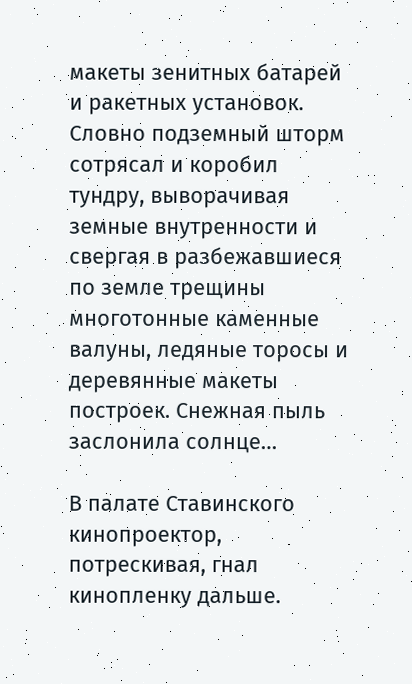макеты зенитных батарей и ракетных установок. Словно подземный шторм сотрясал и коробил тундру, выворачивая земные внутренности и свергая в разбежавшиеся по земле трещины многотонные каменные валуны, ледяные торосы и деревянные макеты построек. Снежная пыль заслонила солнце…

В палате Ставинского кинопроектор, потрескивая, гнал кинопленку дальше.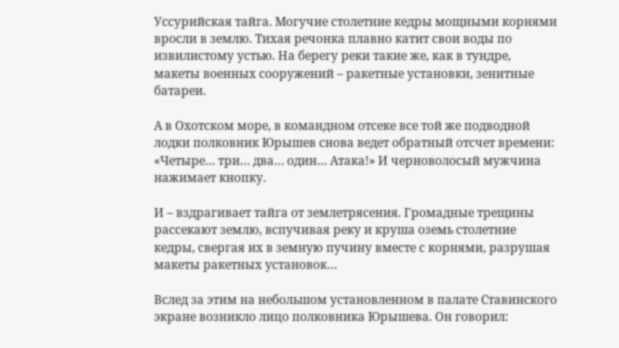Уссурийская тайга. Могучие столетние кедры мощными корнями вросли в землю. Тихая речонка плавно катит свои воды по извилистому устью. На берегу реки такие же, как в тундре, макеты военных сооружений – ракетные установки, зенитные батареи.

А в Охотском море, в командном отсеке все той же подводной лодки полковник Юрышев снова ведет обратный отсчет времени: «Четыре… три… два… один… Атака!» И черноволосый мужчина нажимает кнопку.

И – вздрагивает тайга от землетрясения. Громадные трещины рассекают землю, вспучивая реку и круша оземь столетние кедры, свергая их в земную пучину вмеcте с корнями, разрушая макеты ракетных установок…

Вслед за этим на небольшом установленном в палате Ставинского экране возникло лицо полковника Юрышева. Он говорил: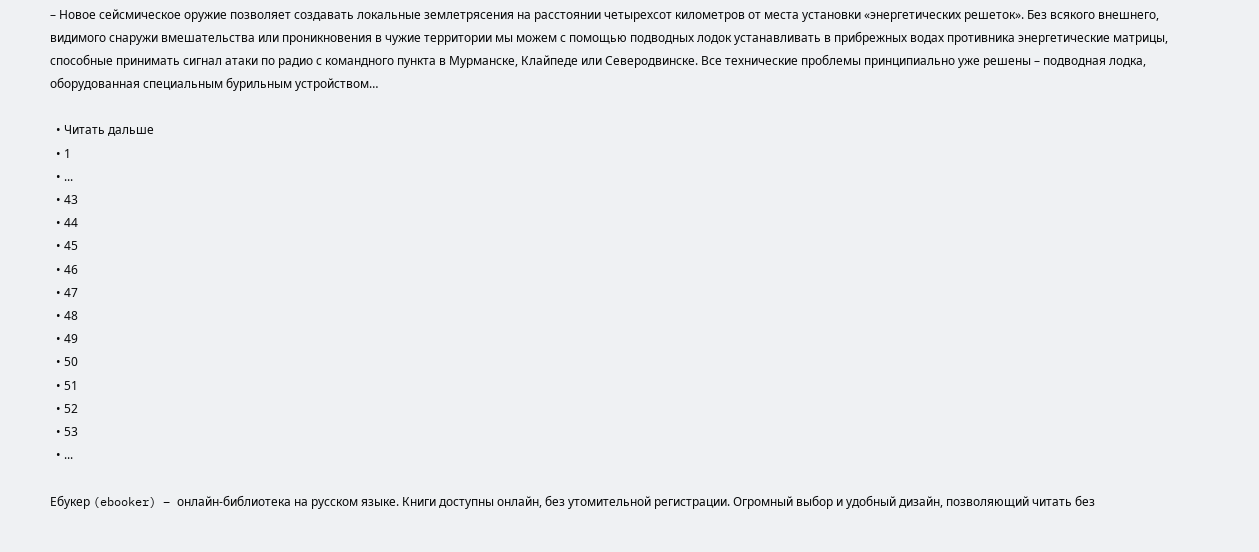– Новое сейсмическое оружие позволяет создавать локальные землетрясения на расстоянии четырехсот километров от места установки «энергетических решеток». Без всякого внешнего, видимого снаружи вмешательства или проникновения в чужие территории мы можем с помощью подводных лодок устанавливать в прибрежных водах противника энергетические матрицы, способные принимать сигнал атаки по радио с командного пункта в Мурманске, Клайпеде или Северодвинске. Все технические проблемы принципиально уже решены – подводная лодка, оборудованная специальным бурильным устройством…

  • Читать дальше
  • 1
  • ...
  • 43
  • 44
  • 45
  • 46
  • 47
  • 48
  • 49
  • 50
  • 51
  • 52
  • 53
  • ...

Ебукер (ebooker) – онлайн-библиотека на русском языке. Книги доступны онлайн, без утомительной регистрации. Огромный выбор и удобный дизайн, позволяющий читать без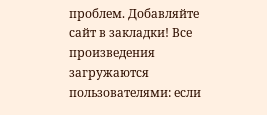проблем. Добавляйте сайт в закладки! Все произведения загружаются пользователями: если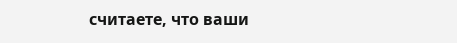считаете, что ваши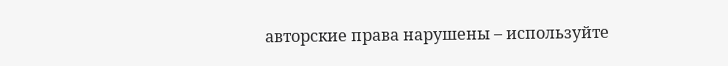авторские права нарушены – используйте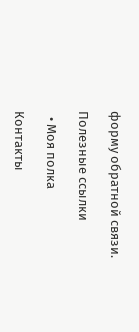форму обратной связи.

Полезные ссылки

  • Моя полка

Контакты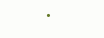•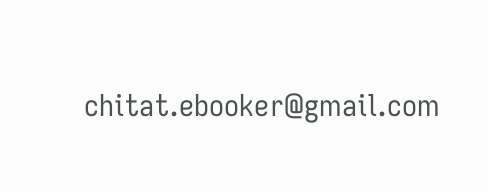chitat.ebooker@gmail.com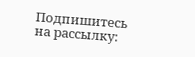Подпишитесь на рассылку: